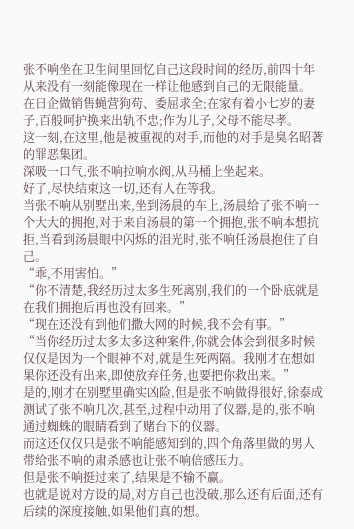张不响坐在卫生间里回忆自己这段时间的经历,前四十年从来没有一刻能像现在一样让他感到自己的无限能量。
在日企做销售蝇营狗苟、委屈求全;在家有着小七岁的妻子,百般呵护换来出轨不忠;作为儿子,父母不能尽孝。
这一刻,在这里,他是被重视的对手,而他的对手是臭名昭著的罪恶集团。
深吸一口气,张不响拉响水阀,从马桶上坐起来。
好了,尽快结束这一切,还有人在等我。
当张不响从别墅出来,坐到汤晨的车上,汤晨给了张不响一个大大的拥抱,对于来自汤晨的第一个拥抱,张不响本想抗拒,当看到汤晨眼中闪烁的泪光时,张不响任汤晨抱住了自己。
“乖,不用害怕。”
“你不清楚,我经历过太多生死离别,我们的一个卧底就是在我们拥抱后再也没有回来。”
“现在还没有到他们撒大网的时候,我不会有事。”
“当你经历过太多太多这种案件,你就会体会到很多时候仅仅是因为一个眼神不对,就是生死两隔。我刚才在想如果你还没有出来,即使放弃任务,也要把你救出来。”
是的,刚才在别墅里确实凶险,但是张不响做得很好,徐泰成测试了张不响几次,甚至,过程中动用了仪器,是的,张不响通过蜘蛛的眼睛看到了赌台下的仪器。
而这还仅仅只是张不响能感知到的,四个角落里做的男人带给张不响的肃杀感也让张不响倍感压力。
但是张不响挺过来了,结果是不输不赢。
也就是说对方设的局,对方自己也没破,那么还有后面,还有后续的深度接触,如果他们真的想。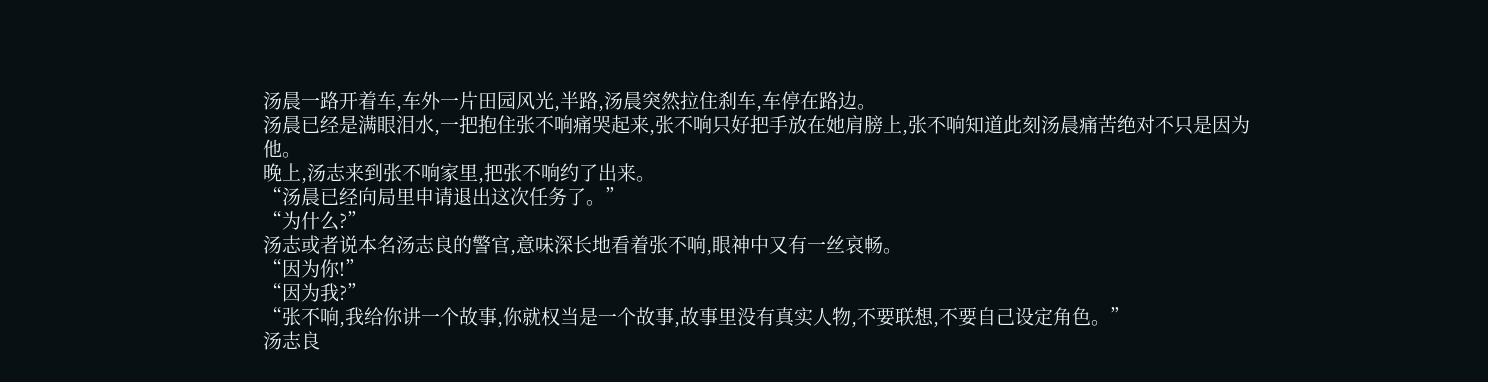汤晨一路开着车,车外一片田园风光,半路,汤晨突然拉住刹车,车停在路边。
汤晨已经是满眼泪水,一把抱住张不响痛哭起来,张不响只好把手放在她肩膀上,张不响知道此刻汤晨痛苦绝对不只是因为他。
晚上,汤志来到张不响家里,把张不响约了出来。
“汤晨已经向局里申请退出这次任务了。”
“为什么?”
汤志或者说本名汤志良的警官,意味深长地看着张不响,眼神中又有一丝哀畅。
“因为你!”
“因为我?”
“张不响,我给你讲一个故事,你就权当是一个故事,故事里没有真实人物,不要联想,不要自己设定角色。”
汤志良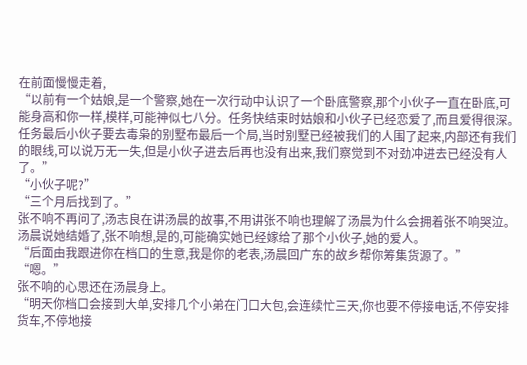在前面慢慢走着,
“以前有一个姑娘,是一个警察,她在一次行动中认识了一个卧底警察,那个小伙子一直在卧底,可能身高和你一样,模样,可能神似七八分。任务快结束时姑娘和小伙子已经恋爱了,而且爱得很深。任务最后小伙子要去毒枭的别墅布最后一个局,当时别墅已经被我们的人围了起来,内部还有我们的眼线,可以说万无一失,但是小伙子进去后再也没有出来,我们察觉到不对劲冲进去已经没有人了。”
“小伙子呢?”
“三个月后找到了。”
张不响不再问了,汤志良在讲汤晨的故事,不用讲张不响也理解了汤晨为什么会拥着张不响哭泣。
汤晨说她结婚了,张不响想,是的,可能确实她已经嫁给了那个小伙子,她的爱人。
“后面由我跟进你在档口的生意,我是你的老表,汤晨回广东的故乡帮你筹集货源了。”
“嗯。”
张不响的心思还在汤晨身上。
“明天你档口会接到大单,安排几个小弟在门口大包,会连续忙三天,你也要不停接电话,不停安排货车,不停地接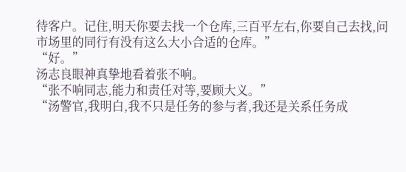待客户。记住,明天你要去找一个仓库,三百平左右,你要自己去找,问市场里的同行有没有这么大小合适的仓库。”
“好。”
汤志良眼神真挚地看着张不响。
“张不响同志,能力和责任对等,要顾大义。”
“汤警官,我明白,我不只是任务的参与者,我还是关系任务成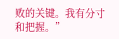败的关键。我有分寸和把握。”